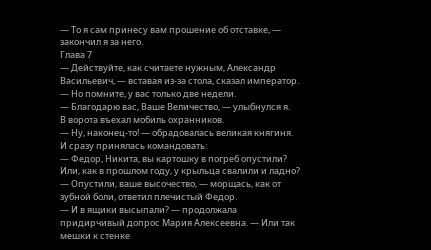— То я сам принесу вам прошение об отставке, — закончил я за него.
Глава 7
— Действуйте, как считаете нужным, Александр Васильевич, — вставая из-за стола, сказал император. — Но помните, у вас только две недели.
— Благодарю вас, Ваше Величество, — улыбнулся я.
В ворота въехал мобиль охранников.
— Ну, наконец-то! — обрадовалась великая княгиня.
И сразу принялась командовать:
— Федор, Никита, вы картошку в погреб опустили? Или, как в прошлом году, у крыльца свалили и ладно?
— Опустили, ваше высочество, — морщась, как от зубной боли, ответил плечистый Федор.
— И в ящики высыпали? — продолжала придирчивый допрос Мария Алексеевна. — Или так мешки к стенке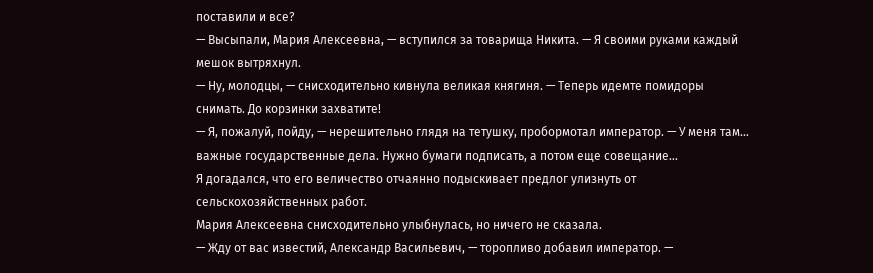поставили и все?
— Высыпали, Мария Алексеевна, — вступился за товарища Никита. — Я своими руками каждый мешок вытряхнул.
— Ну, молодцы, — снисходительно кивнула великая княгиня. — Теперь идемте помидоры снимать. До корзинки захватите!
— Я, пожалуй, пойду, — нерешительно глядя на тетушку, пробормотал император. — У меня там… важные государственные дела. Нужно бумаги подписать, а потом еще совещание…
Я догадался, что его величество отчаянно подыскивает предлог улизнуть от сельскохозяйственных работ.
Мария Алексеевна снисходительно улыбнулась, но ничего не сказала.
— Жду от вас известий, Александр Васильевич, — торопливо добавил император. —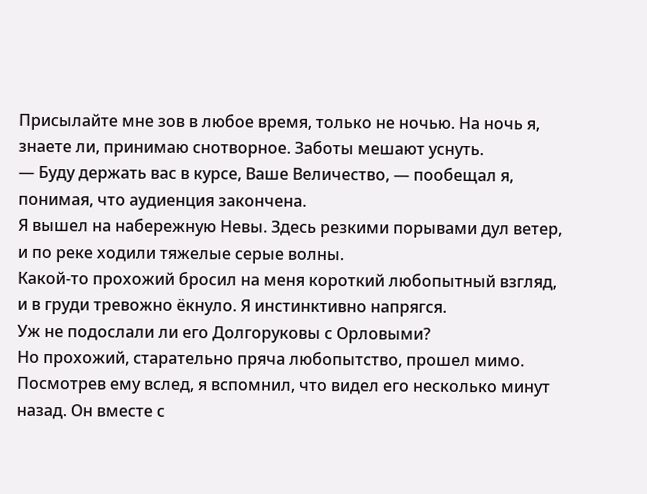Присылайте мне зов в любое время, только не ночью. На ночь я, знаете ли, принимаю снотворное. Заботы мешают уснуть.
— Буду держать вас в курсе, Ваше Величество, — пообещал я, понимая, что аудиенция закончена.
Я вышел на набережную Невы. Здесь резкими порывами дул ветер, и по реке ходили тяжелые серые волны.
Какой-то прохожий бросил на меня короткий любопытный взгляд, и в груди тревожно ёкнуло. Я инстинктивно напрягся.
Уж не подослали ли его Долгоруковы с Орловыми?
Но прохожий, старательно пряча любопытство, прошел мимо. Посмотрев ему вслед, я вспомнил, что видел его несколько минут назад. Он вместе с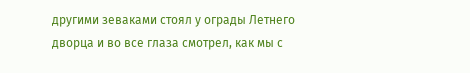другими зеваками стоял у ограды Летнего дворца и во все глаза смотрел, как мы с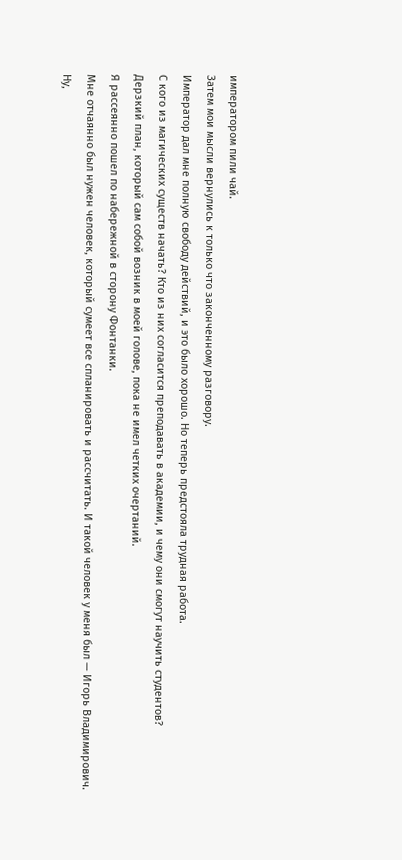императором пили чай.
Затем мои мысли вернулись к только что законченному разговору.
Император дал мне полную свободу действий, и это было хорошо. Но теперь предстояла трудная работа.
С кого из магических существ начать? Кто из них согласится преподавать в академии, и чему они смогут научить студентов?
Дерзкий план, который сам собой возник в моей голове, пока не имел четких очертаний.
Я рассеянно пошел по набережной в сторону Фонтанки.
Мне отчаянно был нужен человек, который сумеет все спланировать и рассчитать. И такой человек у меня был — Игорь Владимирович.
Ну,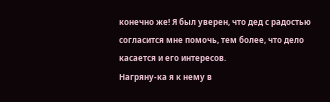конечно же! Я был уверен, что дед с радостью согласится мне помочь, тем более, что дело касается и его интересов.
Нагряну-ка я к нему в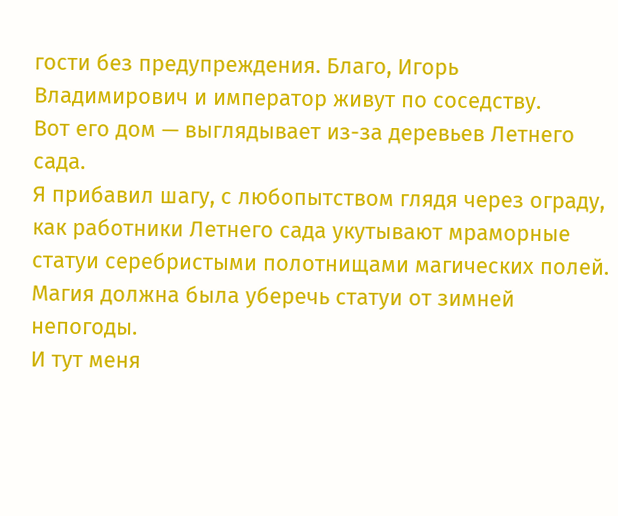гости без предупреждения. Благо, Игорь Владимирович и император живут по соседству.
Вот его дом — выглядывает из-за деревьев Летнего сада.
Я прибавил шагу, с любопытством глядя через ограду, как работники Летнего сада укутывают мраморные статуи серебристыми полотнищами магических полей. Магия должна была уберечь статуи от зимней непогоды.
И тут меня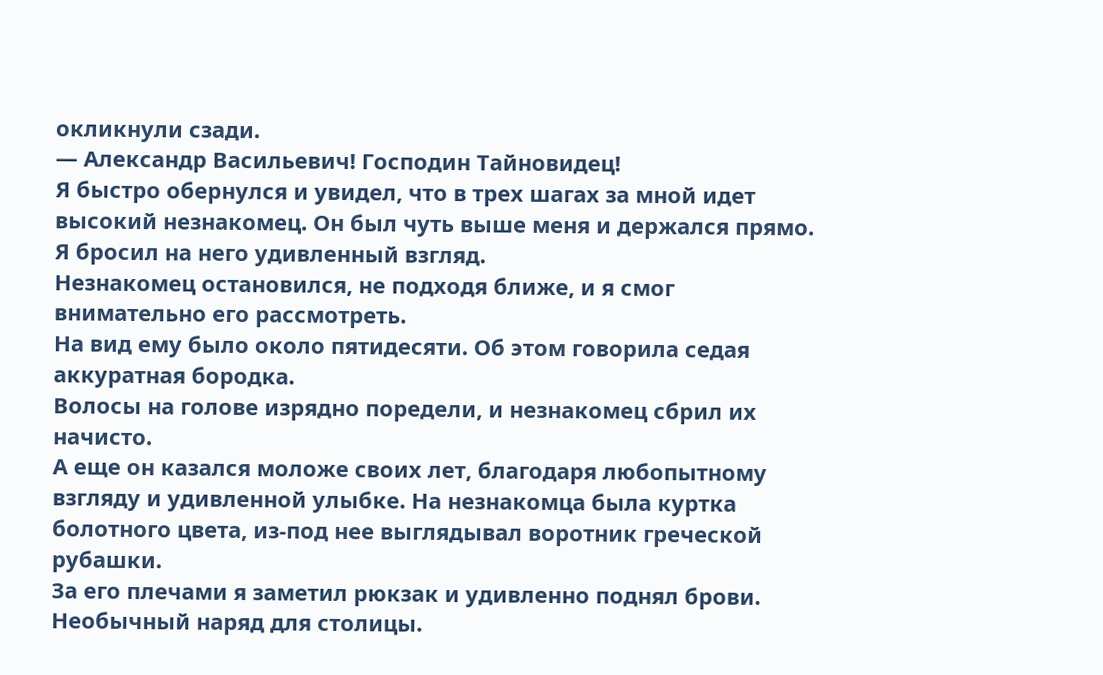окликнули сзади.
— Александр Васильевич! Господин Тайновидец!
Я быстро обернулся и увидел, что в трех шагах за мной идет высокий незнакомец. Он был чуть выше меня и держался прямо.
Я бросил на него удивленный взгляд.
Незнакомец остановился, не подходя ближе, и я смог внимательно его рассмотреть.
На вид ему было около пятидесяти. Об этом говорила седая аккуратная бородка.
Волосы на голове изрядно поредели, и незнакомец сбрил их начисто.
А еще он казался моложе своих лет, благодаря любопытному взгляду и удивленной улыбке. На незнакомца была куртка болотного цвета, из-под нее выглядывал воротник греческой рубашки.
За его плечами я заметил рюкзак и удивленно поднял брови. Необычный наряд для столицы.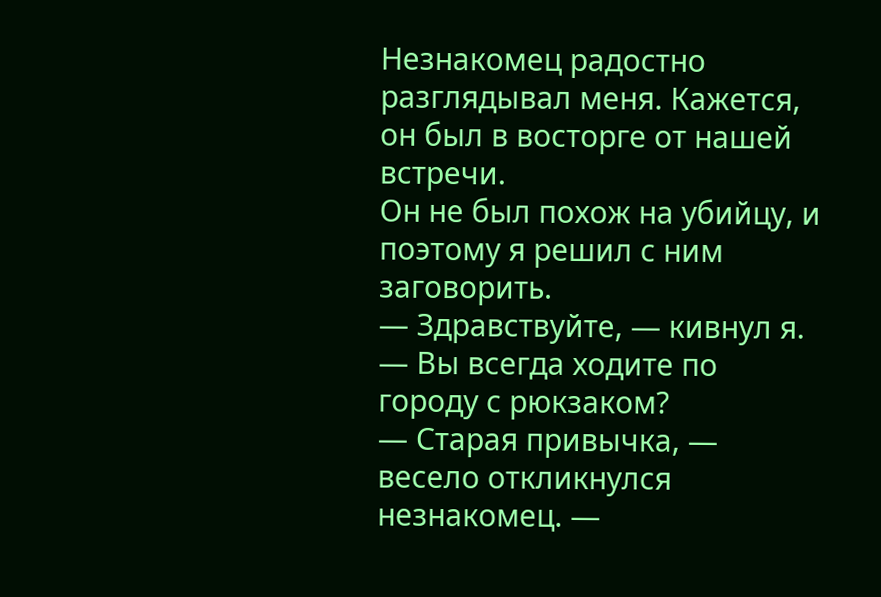Незнакомец радостно разглядывал меня. Кажется, он был в восторге от нашей встречи.
Он не был похож на убийцу, и поэтому я решил с ним заговорить.
— Здравствуйте, — кивнул я. — Вы всегда ходите по городу с рюкзаком?
— Старая привычка, — весело откликнулся незнакомец. —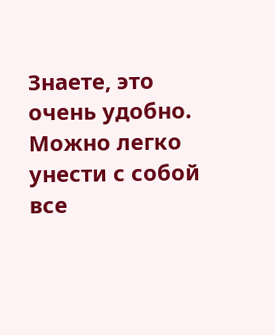Знаете, это очень удобно. Можно легко унести с собой все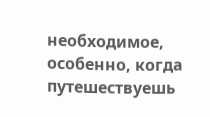необходимое, особенно, когда путешествуешь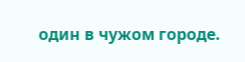один в чужом городе.